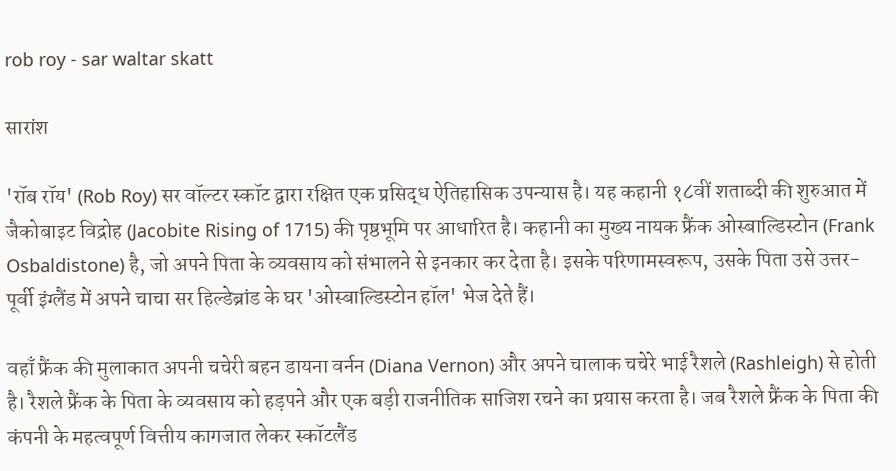rob roy - sar waltar skatt

सारांश

'रॉब रॉय' (Rob Roy) सर वॉल्टर स्कॉट द्वारा रक्षित एक प्रसिद्ध ऐतिहासिक उपन्यास है। यह कहानी १८वीं शताब्दी की शुरुआत में जैकोबाइट विद्रोह (Jacobite Rising of 1715) की पृष्ठभूमि पर आधारित है। कहानी का मुख्य नायक फ्रैंक ओस्बाल्डिस्टोन (Frank Osbaldistone) है, जो अपने पिता के व्यवसाय को संभालने से इनकार कर देता है। इसके परिणामस्वरूप, उसके पिता उसे उत्तर-पूर्वी इंग्लैंड में अपने चाचा सर हिल्डेब्रांड के घर 'ओस्बाल्डिस्टोन हॉल' भेज देते हैं।

वहाँ फ्रैंक की मुलाकात अपनी चचेरी बहन डायना वर्नन (Diana Vernon) और अपने चालाक चचेरे भाई रैशले (Rashleigh) से होती है। रैशले फ्रैंक के पिता के व्यवसाय को हड़पने और एक बड़ी राजनीतिक साजिश रचने का प्रयास करता है। जब रैशले फ्रैंक के पिता की कंपनी के महत्वपूर्ण वित्तीय कागजात लेकर स्कॉटलैंड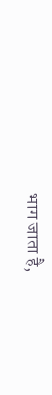भाग जाता है,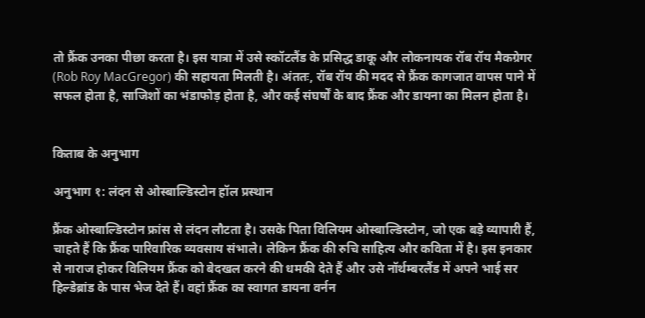तो फ्रैंक उनका पीछा करता है। इस यात्रा में उसे स्कॉटलैंड के प्रसिद्ध डाकू और लोकनायक रॉब रॉय मैकग्रेगर (Rob Roy MacGregor) की सहायता मिलती है। अंततः, रॉब रॉय की मदद से फ्रैंक कागजात वापस पाने में सफल होता है, साजिशों का भंडाफोड़ होता है, और कई संघर्षों के बाद फ्रैंक और डायना का मिलन होता है।


किताब के अनुभाग

अनुभाग १: लंदन से ओस्बाल्डिस्टोन हॉल प्रस्थान

फ्रैंक ओस्बाल्डिस्टोन फ्रांस से लंदन लौटता है। उसके पिता विलियम ओस्बाल्डिस्टोन, जो एक बड़े व्यापारी हैं, चाहते हैं कि फ्रैंक पारिवारिक व्यवसाय संभाले। लेकिन फ्रैंक की रुचि साहित्य और कविता में है। इस इनकार से नाराज होकर विलियम फ्रैंक को बेदखल करने की धमकी देते हैं और उसे नॉर्थम्बरलैंड में अपने भाई सर हिल्डेब्रांड के पास भेज देते हैं। वहां फ्रैंक का स्वागत डायना वर्नन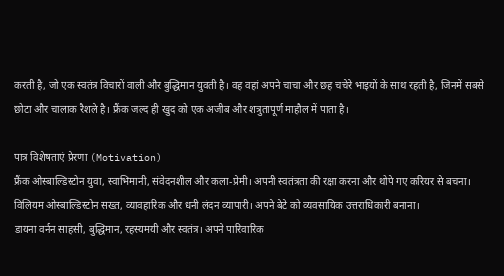करती है, जो एक स्वतंत्र विचारों वाली और बुद्धिमान युवती है। वह वहां अपने चाचा और छह चचेरे भाइयों के साथ रहती है, जिनमें सबसे छोटा और चालाक रैशले है। फ्रैंक जल्द ही खुद को एक अजीब और शत्रुतापूर्ण माहौल में पाता है।

पात्र विशेषताएं प्रेरणा (Motivation)
फ्रैंक ओस्बाल्डिस्टोन युवा, स्वाभिमानी, संवेदनशील और कला-प्रेमी। अपनी स्वतंत्रता की रक्षा करना और थोपे गए करियर से बचना।
विलियम ओस्बाल्डिस्टोन सख्त, व्यावहारिक और धनी लंदन व्यापारी। अपने बेटे को व्यवसायिक उत्तराधिकारी बनाना।
डायना वर्नन साहसी, बुद्धिमान, रहस्यमयी और स्वतंत्र। अपने पारिवारिक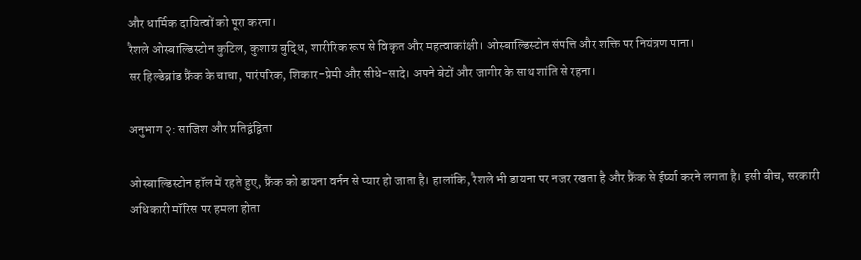और धार्मिक दायित्वों को पूरा करना।
रैशले ओस्बाल्डिस्टोन कुटिल, कुशाग्र बुद्धि, शारीरिक रूप से विकृत और महत्वाकांक्षी। ओस्बाल्डिस्टोन संपत्ति और शक्ति पर नियंत्रण पाना।
सर हिल्डेब्रांड फ्रैंक के चाचा, पारंपरिक, शिकार-प्रेमी और सीधे-सादे। अपने बेटों और जागीर के साथ शांति से रहना।

अनुभाग २: साजिश और प्रतिद्वंद्विता

ओस्बाल्डिस्टोन हॉल में रहते हुए, फ्रैंक को डायना वर्नन से प्यार हो जाता है। हालांकि, रैशले भी डायना पर नजर रखता है और फ्रैंक से ईर्ष्या करने लगता है। इसी बीच, सरकारी अधिकारी मॉरिस पर हमला होता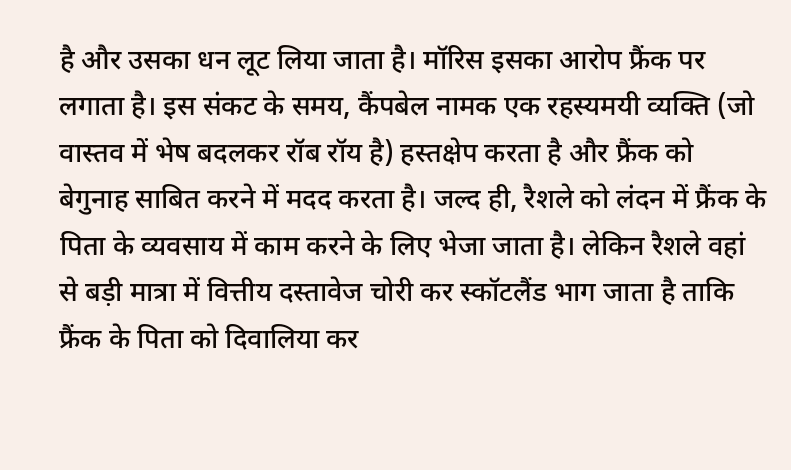है और उसका धन लूट लिया जाता है। मॉरिस इसका आरोप फ्रैंक पर लगाता है। इस संकट के समय, कैंपबेल नामक एक रहस्यमयी व्यक्ति (जो वास्तव में भेष बदलकर रॉब रॉय है) हस्तक्षेप करता है और फ्रैंक को बेगुनाह साबित करने में मदद करता है। जल्द ही, रैशले को लंदन में फ्रैंक के पिता के व्यवसाय में काम करने के लिए भेजा जाता है। लेकिन रैशले वहां से बड़ी मात्रा में वित्तीय दस्तावेज चोरी कर स्कॉटलैंड भाग जाता है ताकि फ्रैंक के पिता को दिवालिया कर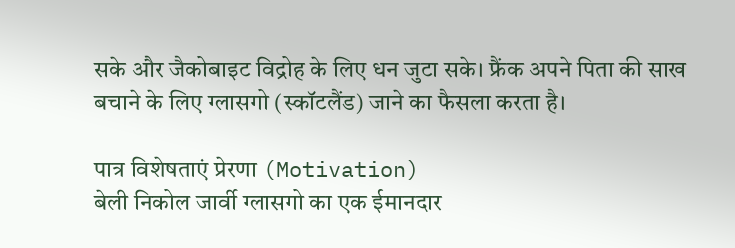सके और जैकोबाइट विद्रोह के लिए धन जुटा सके। फ्रैंक अपने पिता की साख बचाने के लिए ग्लासगो (स्कॉटलैंड) जाने का फैसला करता है।

पात्र विशेषताएं प्रेरणा (Motivation)
बेली निकोल जार्वी ग्लासगो का एक ईमानदार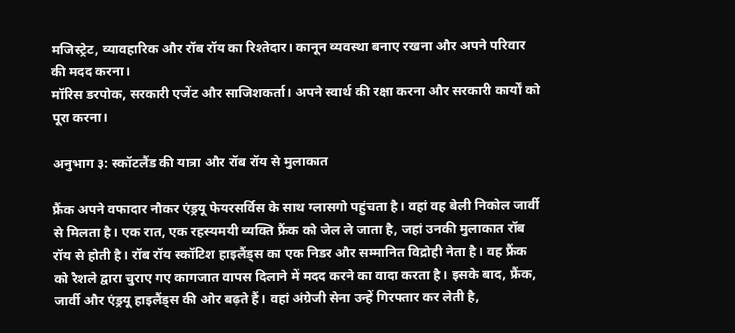मजिस्ट्रेट, व्यावहारिक और रॉब रॉय का रिश्तेदार। कानून व्यवस्था बनाए रखना और अपने परिवार की मदद करना।
मॉरिस डरपोक, सरकारी एजेंट और साजिशकर्ता। अपने स्वार्थ की रक्षा करना और सरकारी कार्यों को पूरा करना।

अनुभाग ३: स्कॉटलैंड की यात्रा और रॉब रॉय से मुलाकात

फ्रैंक अपने वफादार नौकर एंड्रयू फेयरसर्विस के साथ ग्लासगो पहुंचता है। वहां वह बेली निकोल जार्वी से मिलता है। एक रात, एक रहस्यमयी व्यक्ति फ्रैंक को जेल ले जाता है, जहां उनकी मुलाकात रॉब रॉय से होती है। रॉब रॉय स्कॉटिश हाइलैंड्स का एक निडर और सम्मानित विद्रोही नेता है। वह फ्रैंक को रैशले द्वारा चुराए गए कागजात वापस दिलाने में मदद करने का वादा करता है। इसके बाद, फ्रैंक, जार्वी और एंड्रयू हाइलैंड्स की ओर बढ़ते हैं। वहां अंग्रेजी सेना उन्हें गिरफ्तार कर लेती है,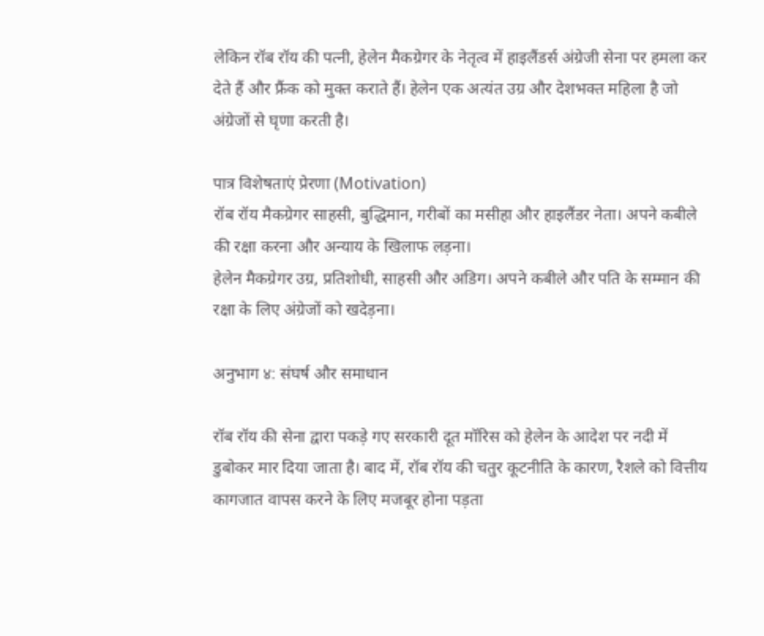लेकिन रॉब रॉय की पत्नी, हेलेन मैकग्रेगर के नेतृत्व में हाइलैंडर्स अंग्रेजी सेना पर हमला कर देते हैं और फ्रैंक को मुक्त कराते हैं। हेलेन एक अत्यंत उग्र और देशभक्त महिला है जो अंग्रेजों से घृणा करती है।

पात्र विशेषताएं प्रेरणा (Motivation)
रॉब रॉय मैकग्रेगर साहसी, बुद्धिमान, गरीबों का मसीहा और हाइलैंडर नेता। अपने कबीले की रक्षा करना और अन्याय के खिलाफ लड़ना।
हेलेन मैकग्रेगर उग्र, प्रतिशोधी, साहसी और अडिग। अपने कबीले और पति के सम्मान की रक्षा के लिए अंग्रेजों को खदेड़ना।

अनुभाग ४: संघर्ष और समाधान

रॉब रॉय की सेना द्वारा पकड़े गए सरकारी दूत मॉरिस को हेलेन के आदेश पर नदी में डुबोकर मार दिया जाता है। बाद में, रॉब रॉय की चतुर कूटनीति के कारण, रैशले को वित्तीय कागजात वापस करने के लिए मजबूर होना पड़ता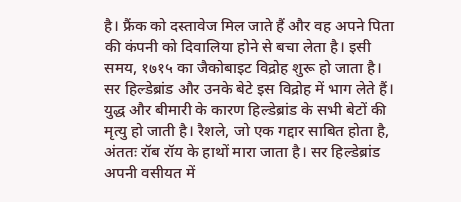है। फ्रैंक को दस्तावेज मिल जाते हैं और वह अपने पिता की कंपनी को दिवालिया होने से बचा लेता है। इसी समय, १७१५ का जैकोबाइट विद्रोह शुरू हो जाता है। सर हिल्डेब्रांड और उनके बेटे इस विद्रोह में भाग लेते हैं। युद्ध और बीमारी के कारण हिल्डेब्रांड के सभी बेटों की मृत्यु हो जाती है। रैशले, जो एक गद्दार साबित होता है, अंततः रॉब रॉय के हाथों मारा जाता है। सर हिल्डेब्रांड अपनी वसीयत में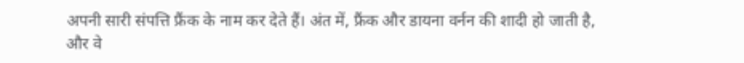अपनी सारी संपत्ति फ्रैंक के नाम कर देते हैं। अंत में, फ्रैंक और डायना वर्नन की शादी हो जाती है, और वे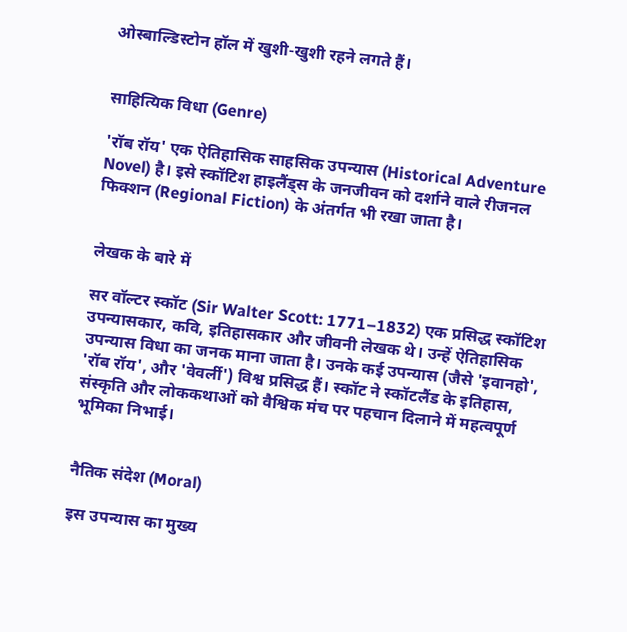ओस्बाल्डिस्टोन हॉल में खुशी-खुशी रहने लगते हैं।


साहित्यिक विधा (Genre)

'रॉब रॉय' एक ऐतिहासिक साहसिक उपन्यास (Historical Adventure Novel) है। इसे स्कॉटिश हाइलैंड्स के जनजीवन को दर्शाने वाले रीजनल फिक्शन (Regional Fiction) के अंतर्गत भी रखा जाता है।


लेखक के बारे में

सर वॉल्टर स्कॉट (Sir Walter Scott: 1771–1832) एक प्रसिद्ध स्कॉटिश उपन्यासकार, कवि, इतिहासकार और जीवनी लेखक थे। उन्हें ऐतिहासिक उपन्यास विधा का जनक माना जाता है। उनके कई उपन्यास (जैसे 'इवानहो', 'रॉब रॉय', और 'वेवर्ली') विश्व प्रसिद्ध हैं। स्कॉट ने स्कॉटलैंड के इतिहास, संस्कृति और लोककथाओं को वैश्विक मंच पर पहचान दिलाने में महत्वपूर्ण भूमिका निभाई।


नैतिक संदेश (Moral)

इस उपन्यास का मुख्य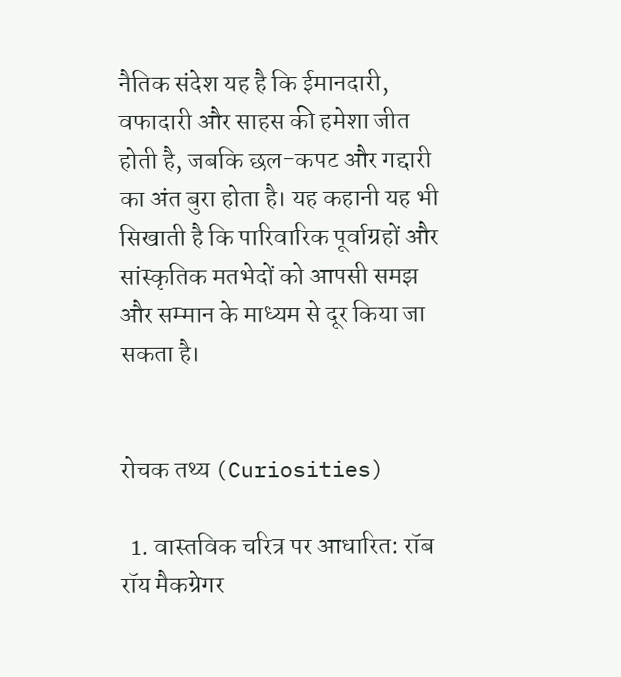नैतिक संदेश यह है कि ईमानदारी, वफादारी और साहस की हमेशा जीत होती है, जबकि छल-कपट और गद्दारी का अंत बुरा होता है। यह कहानी यह भी सिखाती है कि पारिवारिक पूर्वाग्रहों और सांस्कृतिक मतभेदों को आपसी समझ और सम्मान के माध्यम से दूर किया जा सकता है।


रोचक तथ्य (Curiosities)

  1. वास्तविक चरित्र पर आधारित: रॉब रॉय मैकग्रेगर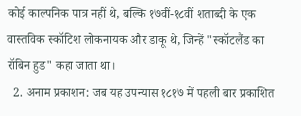कोई काल्पनिक पात्र नहीं थे, बल्कि १७वीं-१८वीं शताब्दी के एक वास्तविक स्कॉटिश लोकनायक और डाकू थे, जिन्हें "स्कॉटलैंड का रॉबिन हुड" कहा जाता था।
  2. अनाम प्रकाशन: जब यह उपन्यास १८१७ में पहली बार प्रकाशित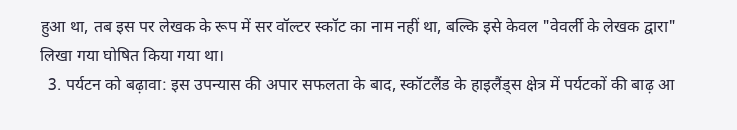हुआ था, तब इस पर लेखक के रूप में सर वॉल्टर स्कॉट का नाम नहीं था, बल्कि इसे केवल "वेवर्ली के लेखक द्वारा" लिखा गया घोषित किया गया था।
  3. पर्यटन को बढ़ावा: इस उपन्यास की अपार सफलता के बाद, स्कॉटलैंड के हाइलैंड्स क्षेत्र में पर्यटकों की बाढ़ आ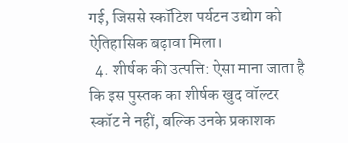गई, जिससे स्कॉटिश पर्यटन उद्योग को ऐतिहासिक बढ़ावा मिला।
  4. शीर्षक की उत्पत्ति: ऐसा माना जाता है कि इस पुस्तक का शीर्षक खुद वॉल्टर स्कॉट ने नहीं, बल्कि उनके प्रकाशक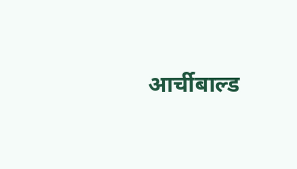आर्चीबाल्ड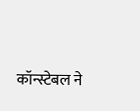कॉन्स्टेबल ने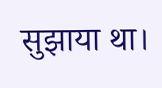सुझाया था।